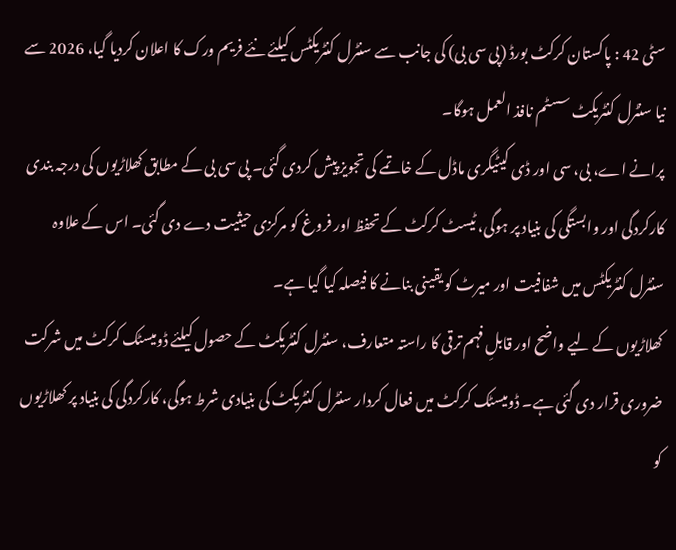سٹی 42 : پاکستان کرکٹ بورڈ (پی سی بی) کی جانب سے سنٹرل کنٹریکٹس کیلئے نئے فریم ورک کا اعلان کردیا گیا، 2026 سے نیا سنٹرل کنٹریکٹ سسٹم نافذ العمل ہوگا۔
پرانے اے، بی، سی اور ڈی کیٹیگری ماڈل کے خاتمے کی تجویز پیش کردی گئی۔ پی سی بی کے مطابق کھلاڑیوں کی درجہ بندی کارکردگی اور وابستگی کی بنیاد پر ہوگی، ٹیسٹ کرکٹ کے تحفظ اور فروغ کو مرکزی حیثیت دے دی گئی۔ اس کے علاوہ سنٹرل کنٹریکٹس میں شفافیت اور میرٹ کو یقینی بنانے کا فیصلہ کیا گیا ہے۔
کھلاڑیوں کے لیے واضح اور قابلِ فہم ترقی کا راستہ متعارف، سنٹرل کنٹریکٹ کے حصول کیلئے ڈومیسٹک کرکٹ میں شرکت ضروری قرار دی گئی ہے۔ ڈومیسٹک کرکٹ میں فعال کردار سنٹرل کنٹریکٹ کی بنیادی شرط ہوگی، کارکردگی کی بنیاد پر کھلاڑیوں کو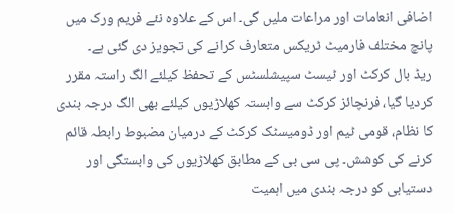اضافی انعامات اور مراعات ملیں گی۔ اس کے علاوہ نئے فریم ورک میں پانچ مختلف فارمیٹ ٹریکس متعارف کرانے کی تجویز دی گئی ہے۔
ریڈ بال کرکٹ اور ٹیسٹ سپیشلسٹس کے تحفظ کیلئے الگ راستہ مقرر کردیا گیا، فرنچائز کرکٹ سے وابستہ کھلاڑیوں کیلئے بھی الگ درجہ بندی کا نظام، قومی ٹیم اور ڈومیسٹک کرکٹ کے درمیان مضبوط رابطہ قائم کرنے کی کوشش۔ پی سی بی کے مطابق کھلاڑیوں کی وابستگی اور دستیابی کو درجہ بندی میں اہمیت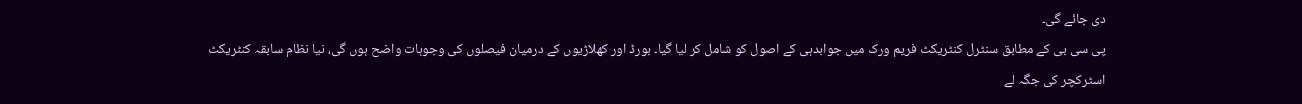دی جائے گی۔
پی سی بی کے مطابق سنٹرل کنٹریکٹ فریم ورک میں جوابدہی کے اصول کو شامل کر لیا گیا۔ بورڈ اور کھلاڑیوں کے درمیان فیصلوں کی وجوہات واضح ہوں گی، نیا نظام سابقہ کنٹریکٹ اسٹرکچر کی جگہ لے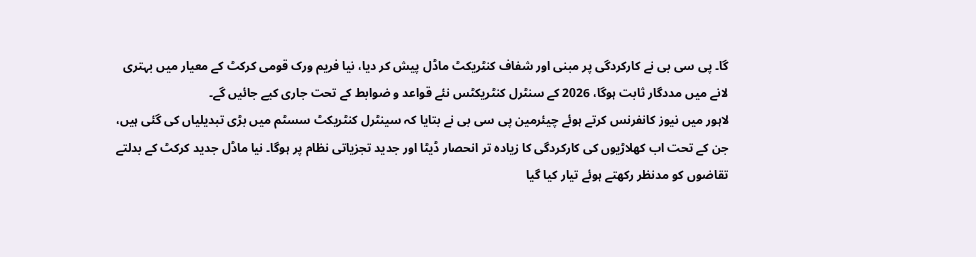گا۔ پی سی بی نے کارکردگی پر مبنی اور شفاف کنٹریکٹ ماڈل پیش کر دیا، نیا فریم ورک قومی کرکٹ کے معیار میں بہتری لانے میں مددگار ثابت ہوگا، 2026 کے سنٹرل کنٹریکٹس نئے قواعد و ضوابط کے تحت جاری کیے جائیں گے۔
لاہور میں نیوز کانفرنس کرتے ہوئے چیئرمین پی سی بی نے بتایا کہ سینٹرل کنٹریکٹ سسٹم میں بڑی تبدیلیاں کی گئی ہیں، جن کے تحت اب کھلاڑیوں کی کارکردگی کا زیادہ تر انحصار ڈیٹا اور جدید تجزیاتی نظام پر ہوگا۔ نیا ماڈل جدید کرکٹ کے بدلتے تقاضوں کو مدنظر رکھتے ہوئے تیار کیا گیا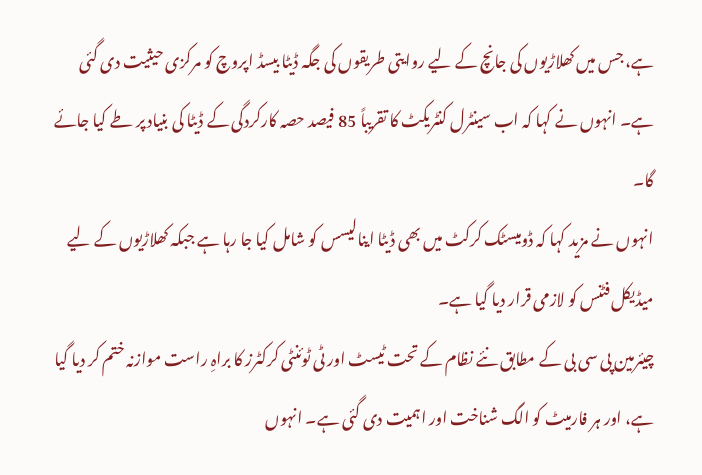ہے، جس میں کھلاڑیوں کی جانچ کے لیے روایتی طریقوں کی جگہ ڈیٹا بیسڈ اپروچ کو مرکزی حیثیت دی گئی ہے۔ انہوں نے کہا کہ اب سینٹرل کنٹریکٹ کا تقریباً 85 فیصد حصہ کارکردگی کے ڈیٹا کی بنیاد پر طے کیا جائے گا۔
انہوں نے مزید کہا کہ ڈومیسٹک کرکٹ میں بھی ڈیٹا اینالیسس کو شامل کیا جا رہا ہے جبکہ کھلاڑیوں کے لیے میڈیکل فٹنس کو لازمی قرار دیا گیا ہے۔
چیئرمین پی سی بی کے مطابق نئے نظام کے تحت ٹیسٹ اور ٹی ٹوئنٹی کرکٹرز کا براہِ راست موازنہ ختم کر دیا گیا ہے، اور ہر فارمیٹ کو الگ شناخت اور اہمیت دی گئی ہے۔ انہوں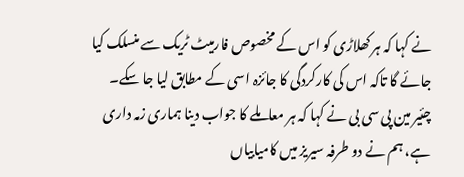نے کہا کہ ہر کھلاڑی کو اس کے مخصوص فارمیٹ ٹریک سے منسلک کیا جائے گا تاکہ اس کی کارکردگی کا جائزہ اسی کے مطابق لیا جا سکے۔
چئیر مین پی سی بی نے کہا کہ ہر معاملے کا جواب دینا ہماری زمہ داری ہے، ہم نے دو طرفہ سیریز میں کامیابیاں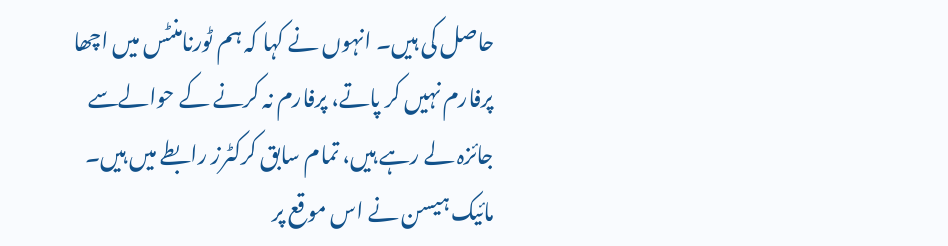حاصل کی ہیں۔ انہوں نے کہا کہ ہم ٹورنامنٹس میں اچھا پرفارم نہیں کر پاتے، پرفارم نہ کرنے کے حوالےسے جائزہ لے رہے ہیں، تمام سابق کرکٹرز رابطے میں ہیں۔
مائیک ہیسن نے اس موقع پر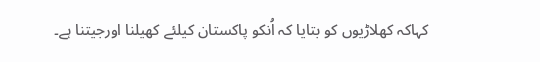کہاکہ کھلاڑیوں کو بتایا کہ اُنکو پاکستان کیلئے کھیلنا اورجیتنا ہے۔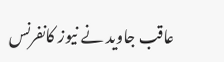عاقب جاوید نے نیوز کانفرنس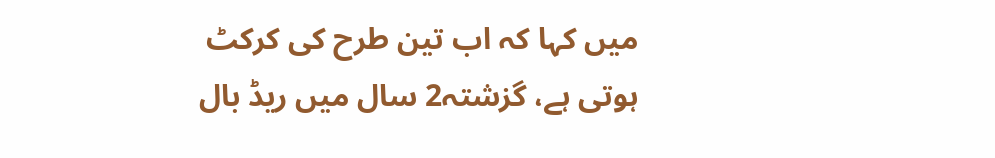میں کہا کہ اب تین طرح کی کرکٹ ہوتی ہے، گزشتہ2 سال میں ریڈ بال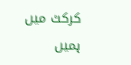کرکٹ میں ہمیں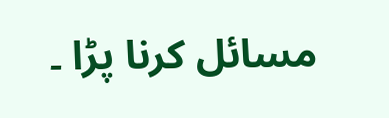مسائل کرنا پڑا ۔